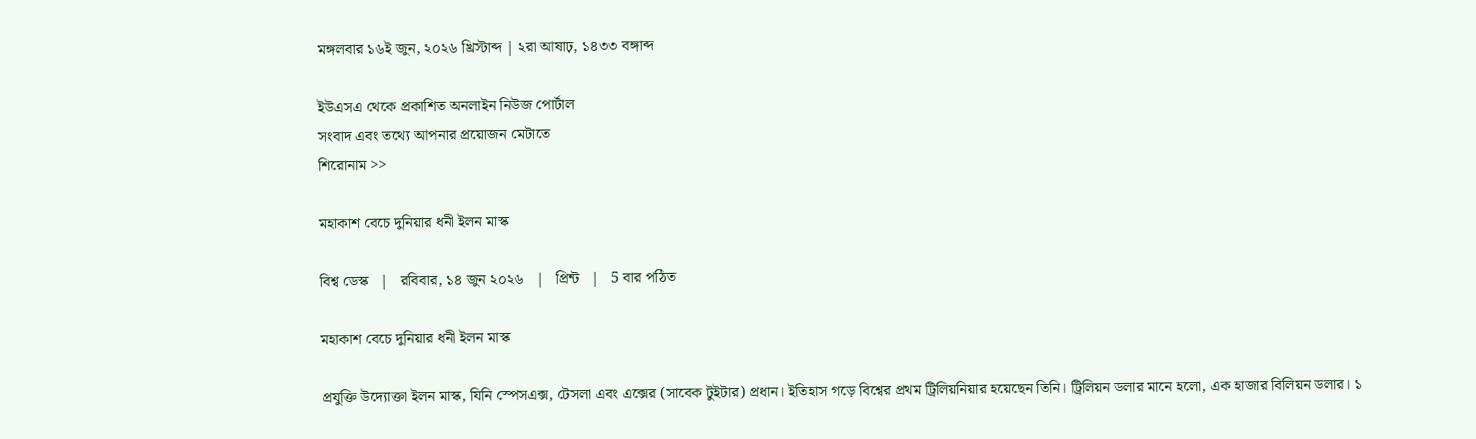মঙ্গলবার ১৬ই জুন, ২০২৬ খ্রিস্টাব্দ | ২রা আষাঢ়, ১৪৩৩ বঙ্গাব্দ

ইউএসএ থেকে প্রকাশিত অনলাইন নিউজ পোর্টাল
সংবাদ এবং তথ্যে আপনার প্রয়োজন মেটাতে
শিরোনাম >>

মহাকাশ বেচে দুনিয়ার ধনী ইলন মাস্ক

বিশ্ব ডেস্ক   |   রবিবার, ১৪ জুন ২০২৬   |   প্রিন্ট   |   5 বার পঠিত

মহাকাশ বেচে দুনিয়ার ধনী ইলন মাস্ক

প্রযুক্তি উদ্যোক্তা ইলন মাস্ক, যিনি স্পেসএক্স, টেসলা এবং এক্সের (সাবেক টুইটার) প্রধান। ইতিহাস গড়ে বিশ্বের প্রথম ট্রিলিয়নিয়ার হয়েছেন তিনি। ট্রিলিয়ন ডলার মানে হলো, এক হাজার বিলিয়ন ডলার। ১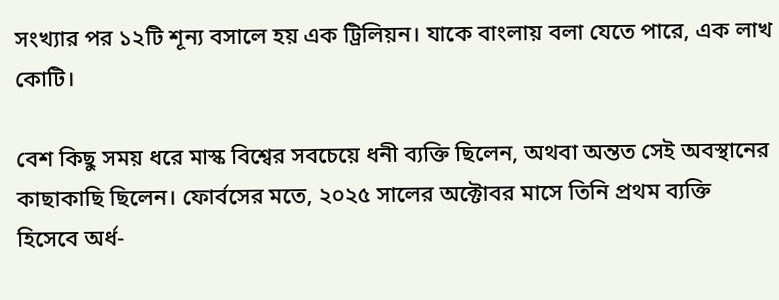সংখ্যার পর ১২টি শূন্য বসালে হয় এক ট্রিলিয়ন। যাকে বাংলায় বলা যেতে পারে, এক লাখ কোটি।

বেশ কিছু সময় ধরে মাস্ক বিশ্বের সবচেয়ে ধনী ব্যক্তি ছিলেন, অথবা অন্তত সেই অবস্থানের কাছাকাছি ছিলেন। ফোর্বসের মতে, ২০২৫ সালের অক্টোবর মাসে তিনি প্রথম ব্যক্তি হিসেবে অর্ধ-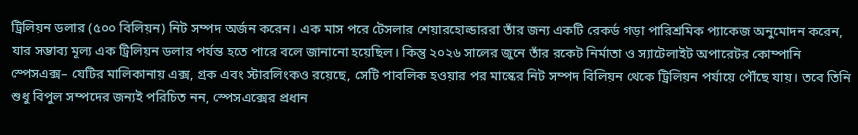ট্রিলিয়ন ডলার (৫০০ বিলিয়ন) নিট সম্পদ অর্জন করেন। এক মাস পরে টেসলার শেয়ারহোল্ডাররা তাঁর জন্য একটি রেকর্ড গড়া পারিশ্রমিক প্যাকেজ অনুমোদন করেন, যার সম্ভাব্য মূল্য এক ট্রিলিয়ন ডলার পর্যন্ত হতে পারে বলে জানানো হয়েছিল। কিন্তু ২০২৬ সালের জুনে তাঁর রকেট নির্মাতা ও স্যাটেলাইট অপারেটর কোম্পানি স্পেসএক্স– যেটির মালিকানায় এক্স, গ্রক এবং স্টারলিংকও রয়েছে, সেটি পাবলিক হওয়ার পর মাস্কের নিট সম্পদ বিলিয়ন থেকে ট্রিলিয়ন পর্যায়ে পৌঁছে যায়। তবে তিনি শুধু বিপুল সম্পদের জন্যই পরিচিত নন, স্পেসএক্সের প্রধান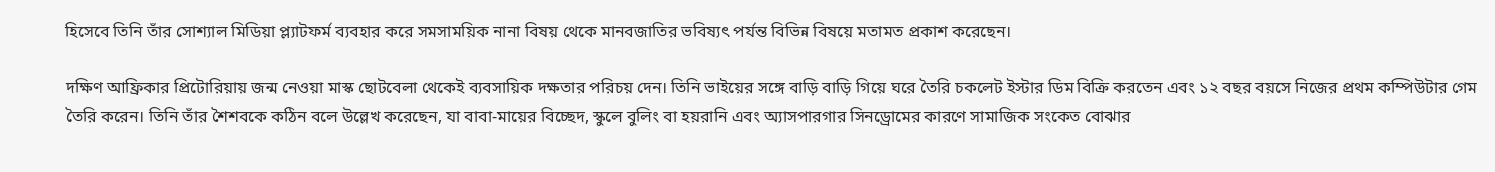হিসেবে তিনি তাঁর সোশ্যাল মিডিয়া প্ল্যাটফর্ম ব্যবহার করে সমসাময়িক নানা বিষয় থেকে মানবজাতির ভবিষ্যৎ পর্যন্ত বিভিন্ন বিষয়ে মতামত প্রকাশ করেছেন।

দক্ষিণ আফ্রিকার প্রিটোরিয়ায় জন্ম নেওয়া মাস্ক ছোটবেলা থেকেই ব্যবসায়িক দক্ষতার পরিচয় দেন। তিনি ভাইয়ের সঙ্গে বাড়ি বাড়ি গিয়ে ঘরে তৈরি চকলেট ইস্টার ডিম বিক্রি করতেন এবং ১২ বছর বয়সে নিজের প্রথম কম্পিউটার গেম তৈরি করেন। তিনি তাঁর শৈশবকে কঠিন বলে উল্লেখ করেছেন, যা বাবা-মায়ের বিচ্ছেদ, স্কুলে বুলিং বা হয়রানি এবং অ্যাসপারগার সিনড্রোমের কারণে সামাজিক সংকেত বোঝার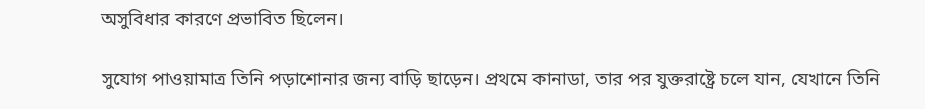অসুবিধার কারণে প্রভাবিত ছিলেন।

সুযোগ পাওয়ামাত্র তিনি পড়াশোনার জন্য বাড়ি ছাড়েন। প্রথমে কানাডা, তার পর যুক্তরাষ্ট্রে চলে যান, যেখানে তিনি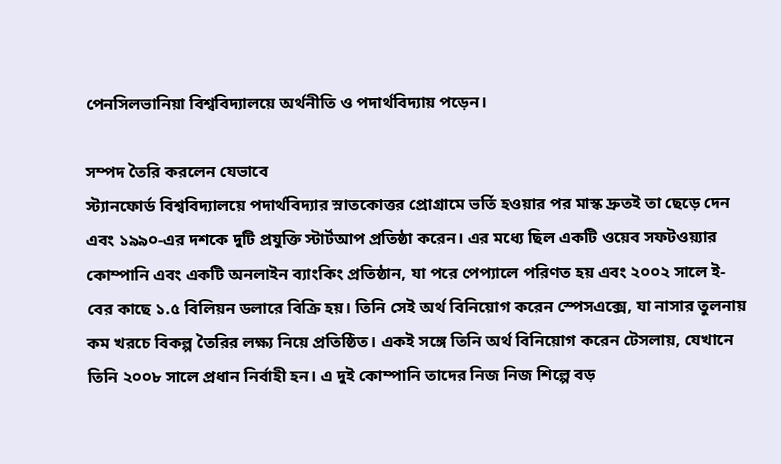পেনসিলভানিয়া বিশ্ববিদ্যালয়ে অর্থনীতি ও পদার্থবিদ্যায় পড়েন।

সম্পদ তৈরি করলেন যেভাবে
স্ট্যানফোর্ড বিশ্ববিদ্যালয়ে পদার্থবিদ্যার স্নাতকোত্তর প্রোগ্রামে ভর্তি হওয়ার পর মাস্ক দ্রুতই তা ছেড়ে দেন এবং ১৯৯০-এর দশকে দুটি প্রযুক্তি স্টার্টআপ প্রতিষ্ঠা করেন। এর মধ্যে ছিল একটি ওয়েব সফটওয়্যার কোম্পানি এবং একটি অনলাইন ব্যাংকিং প্রতিষ্ঠান, যা পরে পেপ্যালে পরিণত হয় এবং ২০০২ সালে ই-বের কাছে ১.৫ বিলিয়ন ডলারে বিক্রি হয়। তিনি সেই অর্থ বিনিয়োগ করেন স্পেসএক্সে, যা নাসার তুলনায় কম খরচে বিকল্প তৈরির লক্ষ্য নিয়ে প্রতিষ্ঠিত। একই সঙ্গে তিনি অর্থ বিনিয়োগ করেন টেসলায়, যেখানে তিনি ২০০৮ সালে প্রধান নির্বাহী হন। এ দুই কোম্পানি তাদের নিজ নিজ শিল্পে বড়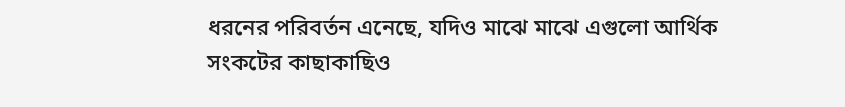ধরনের পরিবর্তন এনেছে, যদিও মাঝে মাঝে এগুলো আর্থিক সংকটের কাছাকাছিও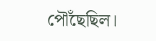পৌঁছেছিল।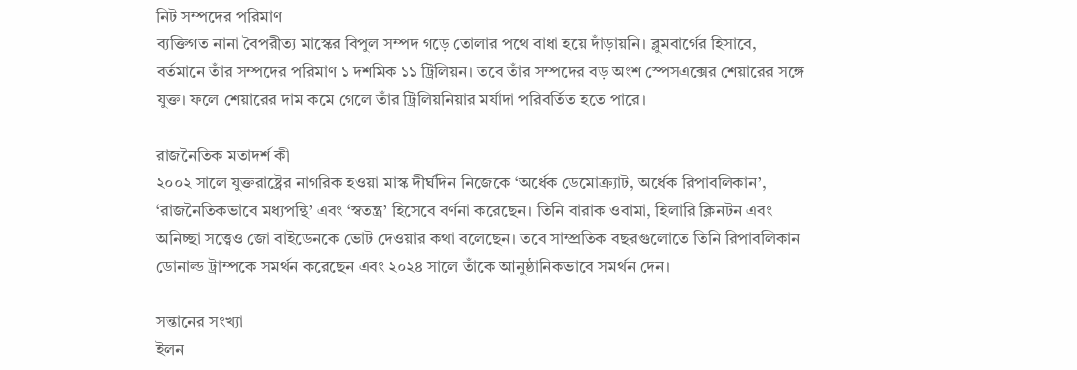নিট সম্পদের পরিমাণ
ব্যক্তিগত নানা বৈপরীত্য মাস্কের বিপুল সম্পদ গড়ে তোলার পথে বাধা হয়ে দাঁড়ায়নি। ব্লুমবার্গের হিসাবে, বর্তমানে তাঁর সম্পদের পরিমাণ ১ দশমিক ১১ ট্রিলিয়ন। তবে তাঁর সম্পদের বড় অংশ স্পেসএক্সের শেয়ারের সঙ্গে যুক্ত। ফলে শেয়ারের দাম কমে গেলে তাঁর ট্রিলিয়নিয়ার মর্যাদা পরিবর্তিত হতে পারে।

রাজনৈতিক মতাদর্শ কী
২০০২ সালে যুক্তরাষ্ট্রের নাগরিক হওয়া মাস্ক দীর্ঘদিন নিজেকে ‘অর্ধেক ডেমোক্র্যাট, অর্ধেক রিপাবলিকান’, ‘রাজনৈতিকভাবে মধ্যপন্থি’ এবং ‘স্বতন্ত্র’ হিসেবে বর্ণনা করেছেন। তিনি বারাক ওবামা, হিলারি ক্লিনটন এবং অনিচ্ছা সত্ত্বেও জো বাইডেনকে ভোট দেওয়ার কথা বলেছেন। তবে সাম্প্রতিক বছরগুলোতে তিনি রিপাবলিকান ডোনাল্ড ট্রাম্পকে সমর্থন করেছেন এবং ২০২৪ সালে তাঁকে আনুষ্ঠানিকভাবে সমর্থন দেন।

সন্তানের সংখ্যা
ইলন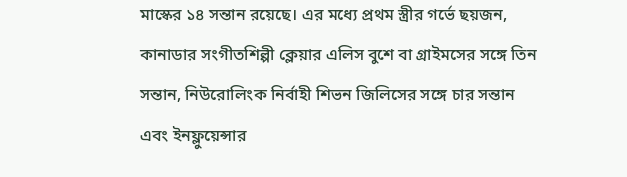মাস্কের ১৪ সন্তান রয়েছে। এর মধ্যে প্রথম স্ত্রীর গর্ভে ছয়জন, কানাডার সংগীতশিল্পী ক্লেয়ার এলিস বুশে বা গ্রাইমসের সঙ্গে তিন সন্তান, নিউরোলিংক নির্বাহী শিভন জিলিসের সঙ্গে চার সন্তান এবং ইনফ্লুয়েন্সার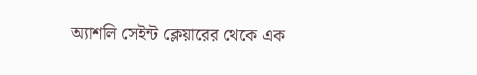অ্যাশলি সেইন্ট ক্লেয়ারের থেকে এক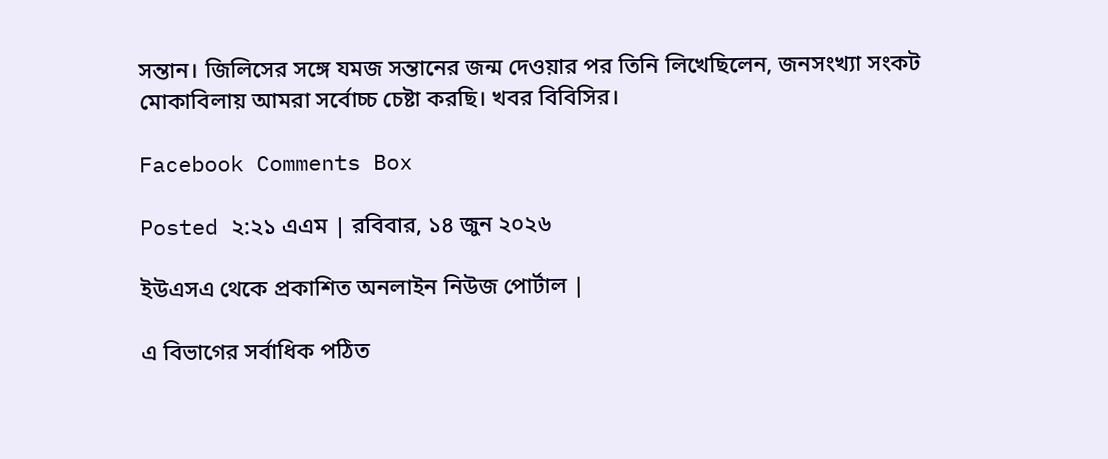সন্তান। জিলিসের সঙ্গে যমজ সন্তানের জন্ম দেওয়ার পর তিনি লিখেছিলেন, জনসংখ্যা সংকট মোকাবিলায় আমরা সর্বোচ্চ চেষ্টা করছি। খবর বিবিসির।

Facebook Comments Box

Posted ২:২১ এএম | রবিবার, ১৪ জুন ২০২৬

ইউএসএ থেকে প্রকাশিত অনলাইন নিউজ পোর্টাল |

এ বিভাগের সর্বাধিক পঠিত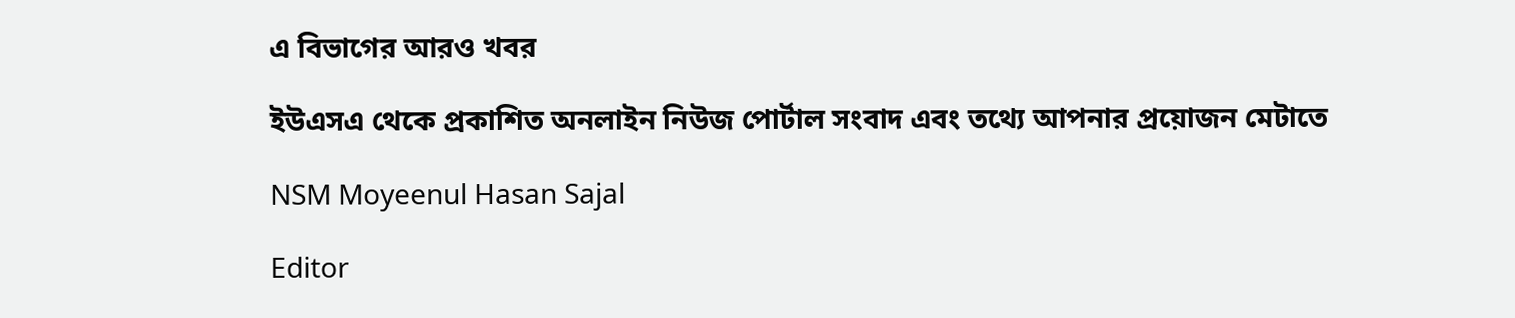এ বিভাগের আরও খবর

ইউএসএ থেকে প্রকাশিত অনলাইন নিউজ পোর্টাল সংবাদ এবং তথ্যে আপনার প্রয়োজন মেটাতে

NSM Moyeenul Hasan Sajal

Editor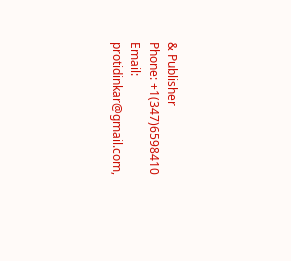& Publisher
Phone: +1(347)6598410
Email: protidinkar@gmail.com,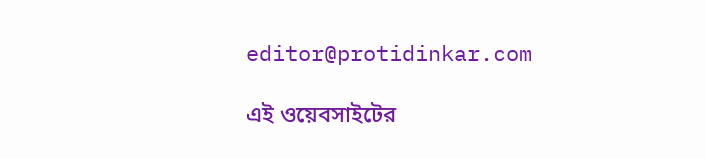editor@protidinkar.com

এই ওয়েবসাইটের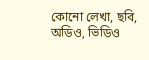কোনো লেখা, ছবি, অডিও, ভিডিও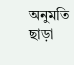অনুমতি ছাড়া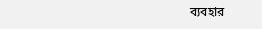ব্যবহার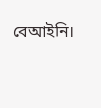বেআইনি।